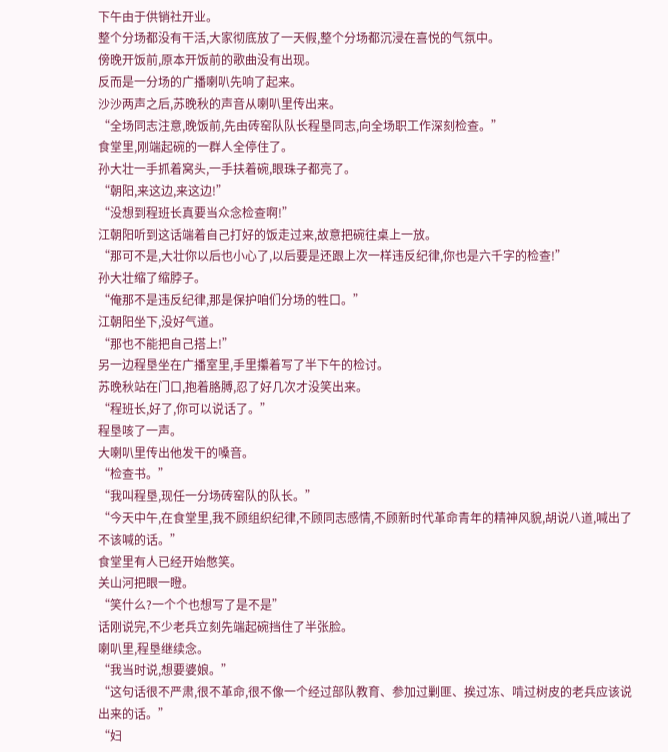下午由于供销社开业。
整个分场都没有干活,大家彻底放了一天假,整个分场都沉浸在喜悦的气氛中。
傍晚开饭前,原本开饭前的歌曲没有出现。
反而是一分场的广播喇叭先响了起来。
沙沙两声之后,苏晚秋的声音从喇叭里传出来。
“全场同志注意,晚饭前,先由砖窑队队长程垦同志,向全场职工作深刻检查。”
食堂里,刚端起碗的一群人全停住了。
孙大壮一手抓着窝头,一手扶着碗,眼珠子都亮了。
“朝阳,来这边,来这边!”
“没想到程班长真要当众念检查啊!”
江朝阳听到这话端着自己打好的饭走过来,故意把碗往桌上一放。
“那可不是,大壮你以后也小心了,以后要是还跟上次一样违反纪律,你也是六千字的检查!”
孙大壮缩了缩脖子。
“俺那不是违反纪律,那是保护咱们分场的牲口。”
江朝阳坐下,没好气道。
“那也不能把自己搭上!”
另一边程垦坐在广播室里,手里攥着写了半下午的检讨。
苏晚秋站在门口,抱着胳膊,忍了好几次才没笑出来。
“程班长,好了,你可以说话了。”
程垦咳了一声。
大喇叭里传出他发干的嗓音。
“检查书。”
“我叫程垦,现任一分场砖窑队的队长。”
“今天中午,在食堂里,我不顾组织纪律,不顾同志感情,不顾新时代革命青年的精神风貌,胡说八道,喊出了不该喊的话。”
食堂里有人已经开始憋笑。
关山河把眼一瞪。
“笑什么?一个个也想写了是不是”
话刚说完,不少老兵立刻先端起碗挡住了半张脸。
喇叭里,程垦继续念。
“我当时说,想要婆娘。”
“这句话很不严肃,很不革命,很不像一个经过部队教育、参加过剿匪、挨过冻、啃过树皮的老兵应该说出来的话。”
“妇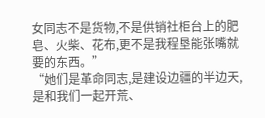女同志不是货物,不是供销社柜台上的肥皂、火柴、花布,更不是我程垦能张嘴就要的东西。”
“她们是革命同志,是建设边疆的半边天,是和我们一起开荒、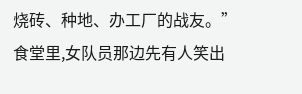烧砖、种地、办工厂的战友。”
食堂里,女队员那边先有人笑出